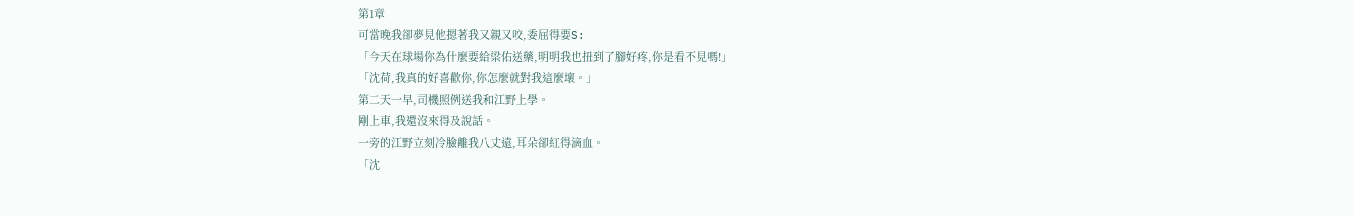第1章
可當晚我卻夢見他摁著我又親又咬,委屈得要S:
「今天在球場你為什麼要給梁佑送藥,明明我也扭到了腳好疼,你是看不見嗎!」
「沈荷,我真的好喜歡你,你怎麼就對我這麼壞。」
第二天一早,司機照例送我和江野上學。
剛上車,我還沒來得及說話。
一旁的江野立刻冷臉離我八丈遠,耳朵卻紅得滴血。
「沈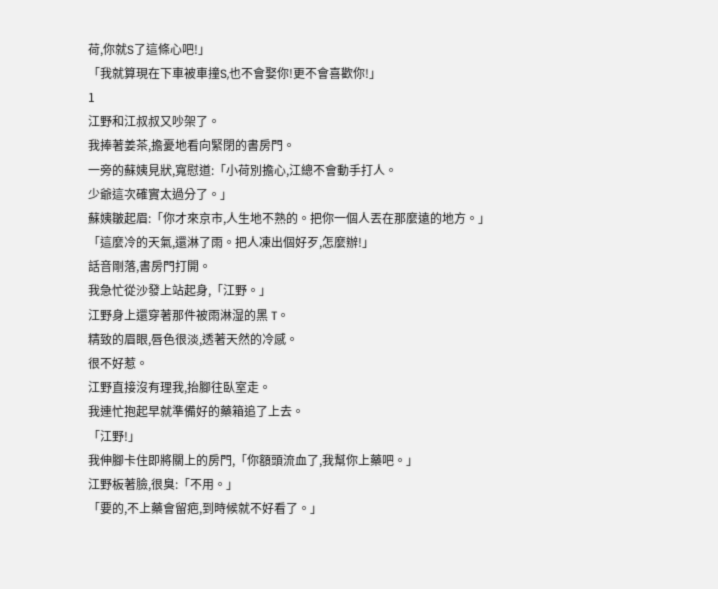荷,你就S了這條心吧!」
「我就算現在下車被車撞S,也不會娶你!更不會喜歡你!」
1
江野和江叔叔又吵架了。
我捧著姜茶,擔憂地看向緊閉的書房門。
一旁的蘇姨見狀,寬慰道:「小荷別擔心,江總不會動手打人。
少爺這次確實太過分了。」
蘇姨皺起眉:「你才來京市,人生地不熟的。把你一個人丟在那麼遠的地方。」
「這麼冷的天氣,還淋了雨。把人凍出個好歹,怎麼辦!」
話音剛落,書房門打開。
我急忙從沙發上站起身,「江野。」
江野身上還穿著那件被雨淋湿的黑 T。
精致的眉眼,唇色很淡,透著天然的冷感。
很不好惹。
江野直接沒有理我,抬腳往臥室走。
我連忙抱起早就準備好的藥箱追了上去。
「江野!」
我伸腳卡住即將關上的房門,「你額頭流血了,我幫你上藥吧。」
江野板著臉,很臭:「不用。」
「要的,不上藥會留疤,到時候就不好看了。」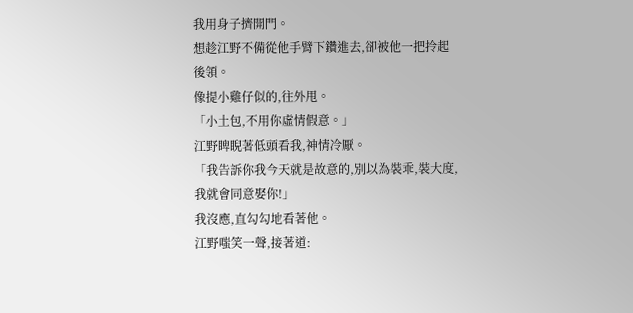我用身子擠開門。
想趁江野不備從他手臂下鑽進去,卻被他一把拎起後領。
像提小雞仔似的,往外甩。
「小土包,不用你虛情假意。」
江野睥睨著低頭看我,神情冷厭。
「我告訴你我今天就是故意的,別以為裝乖,裝大度,我就會同意娶你!」
我沒應,直勾勾地看著他。
江野嗤笑一聲,接著道: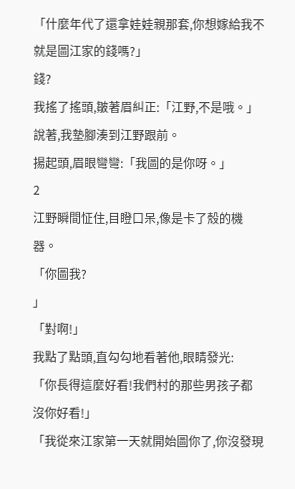「什麼年代了還拿娃娃親那套,你想嫁給我不就是圖江家的錢嗎?」
錢?
我搖了搖頭,皺著眉糾正:「江野,不是哦。」
說著,我墊腳湊到江野跟前。
揚起頭,眉眼彎彎:「我圖的是你呀。」
2
江野瞬間怔住,目瞪口呆,像是卡了殼的機器。
「你圖我?
」
「對啊!」
我點了點頭,直勾勾地看著他,眼睛發光:
「你長得這麼好看!我們村的那些男孩子都沒你好看!」
「我從來江家第一天就開始圖你了,你沒發現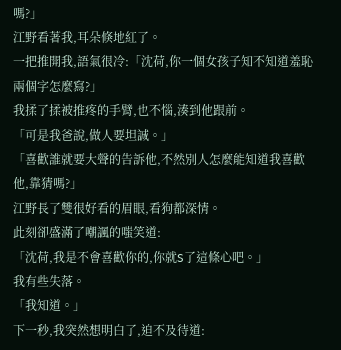嗎?」
江野看著我,耳朵倏地紅了。
一把推開我,語氣很冷:「沈荷,你一個女孩子知不知道羞恥兩個字怎麼寫?」
我揉了揉被推疼的手臂,也不惱,湊到他跟前。
「可是我爸說,做人要坦誠。」
「喜歡誰就要大聲的告訴他,不然別人怎麼能知道我喜歡他,靠猜嗎?」
江野長了雙很好看的眉眼,看狗都深情。
此刻卻盛滿了嘲諷的嗤笑道:
「沈荷,我是不會喜歡你的,你就S了這條心吧。」
我有些失落。
「我知道。」
下一秒,我突然想明白了,迫不及待道: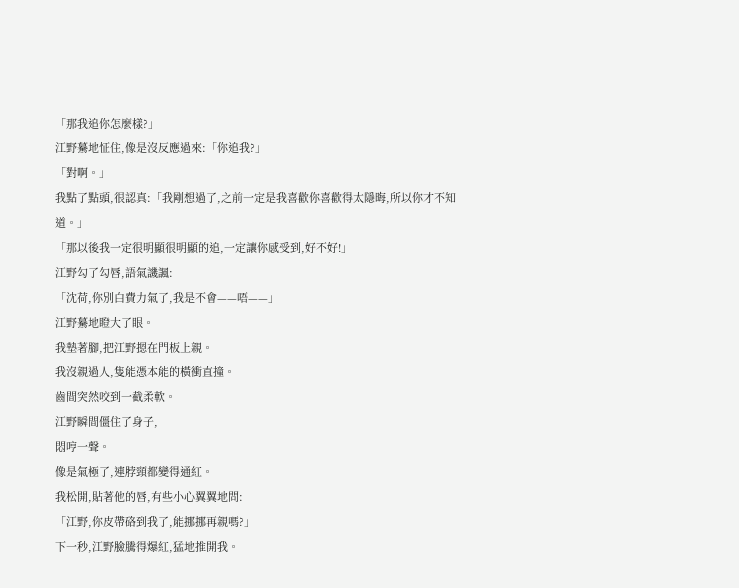「那我追你怎麼樣?」
江野驀地怔住,像是沒反應過來:「你追我?」
「對啊。」
我點了點頭,很認真:「我剛想過了,之前一定是我喜歡你喜歡得太隱晦,所以你才不知道。」
「那以後我一定很明顯很明顯的追,一定讓你感受到,好不好!」
江野勾了勾唇,語氣譏諷:
「沈荷,你別白費力氣了,我是不會——唔——」
江野驀地瞪大了眼。
我墊著腳,把江野摁在門板上親。
我沒親過人,隻能憑本能的橫衝直撞。
齒間突然咬到一截柔軟。
江野瞬間僵住了身子,
悶哼一聲。
像是氣極了,連脖頸都變得通紅。
我松開,貼著他的唇,有些小心翼翼地問:
「江野,你皮帶硌到我了,能挪挪再親嗎?」
下一秒,江野臉騰得爆紅,猛地推開我。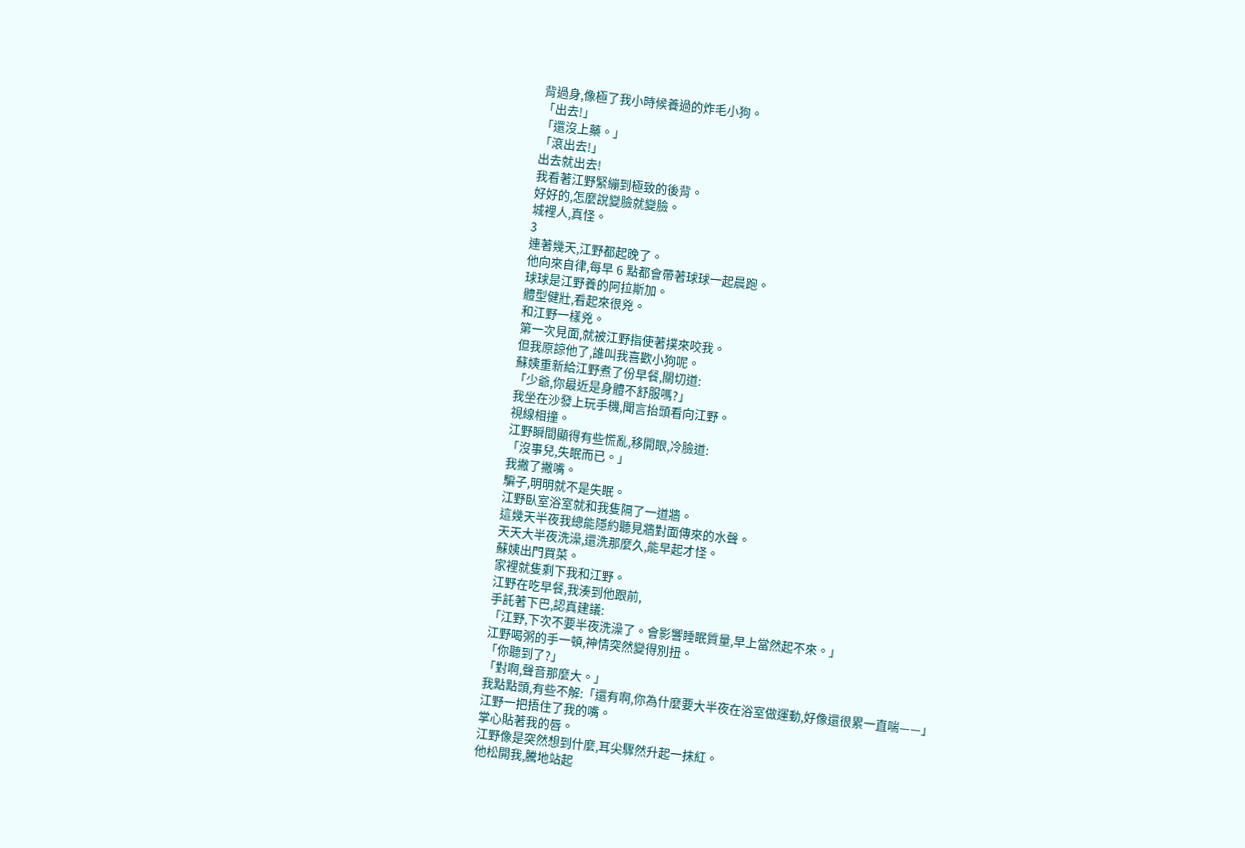背過身,像極了我小時候養過的炸毛小狗。
「出去!」
「還沒上藥。」
「滾出去!」
出去就出去!
我看著江野緊繃到極致的後背。
好好的,怎麼說變臉就變臉。
城裡人,真怪。
3
連著幾天,江野都起晚了。
他向來自律,每早 6 點都會帶著球球一起晨跑。
球球是江野養的阿拉斯加。
體型健壯,看起來很兇。
和江野一樣兇。
第一次見面,就被江野指使著撲來咬我。
但我原諒他了,誰叫我喜歡小狗呢。
蘇姨重新給江野煮了份早餐,關切道:
「少爺,你最近是身體不舒服嗎?」
我坐在沙發上玩手機,聞言抬頭看向江野。
視線相撞。
江野瞬間顯得有些慌亂,移開眼,冷臉道:
「沒事兒,失眠而已。」
我撇了撇嘴。
騙子,明明就不是失眠。
江野臥室浴室就和我隻隔了一道牆。
這幾天半夜我總能隱約聽見牆對面傳來的水聲。
天天大半夜洗澡,還洗那麼久,能早起才怪。
蘇姨出門買菜。
家裡就隻剩下我和江野。
江野在吃早餐,我湊到他跟前,
手託著下巴,認真建議:
「江野,下次不要半夜洗澡了。會影響睡眠質量,早上當然起不來。」
江野喝粥的手一頓,神情突然變得別扭。
「你聽到了?」
「對啊,聲音那麼大。」
我點點頭,有些不解:「還有啊,你為什麼要大半夜在浴室做運動,好像還很累一直喘——」
江野一把捂住了我的嘴。
掌心貼著我的唇。
江野像是突然想到什麼,耳尖驟然升起一抹紅。
他松開我,騰地站起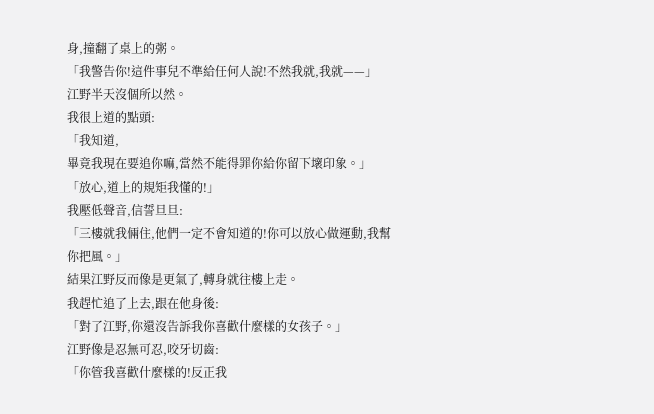身,撞翻了桌上的粥。
「我警告你!這件事兒不準給任何人說!不然我就,我就——」
江野半天沒個所以然。
我很上道的點頭:
「我知道,
畢竟我現在要追你嘛,當然不能得罪你給你留下壞印象。」
「放心,道上的規矩我懂的!」
我壓低聲音,信誓旦旦:
「三樓就我倆住,他們一定不會知道的!你可以放心做運動,我幫你把風。」
結果江野反而像是更氣了,轉身就往樓上走。
我趕忙追了上去,跟在他身後:
「對了江野,你還沒告訴我你喜歡什麼樣的女孩子。」
江野像是忍無可忍,咬牙切齒:
「你管我喜歡什麼樣的!反正我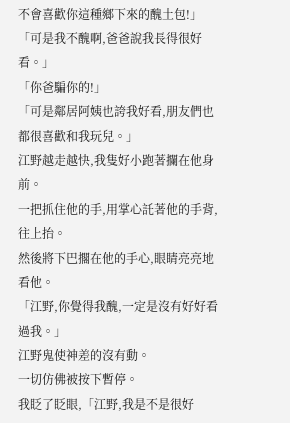不會喜歡你這種鄉下來的醜土包!」
「可是我不醜啊,爸爸說我長得很好看。」
「你爸騙你的!」
「可是鄰居阿姨也誇我好看,朋友們也都很喜歡和我玩兒。」
江野越走越快,我隻好小跑著攔在他身前。
一把抓住他的手,用掌心託著他的手背,往上抬。
然後將下巴擱在他的手心,眼睛亮亮地看他。
「江野,你覺得我醜,一定是沒有好好看過我。」
江野鬼使神差的沒有動。
一切仿佛被按下暫停。
我眨了眨眼,「江野,我是不是很好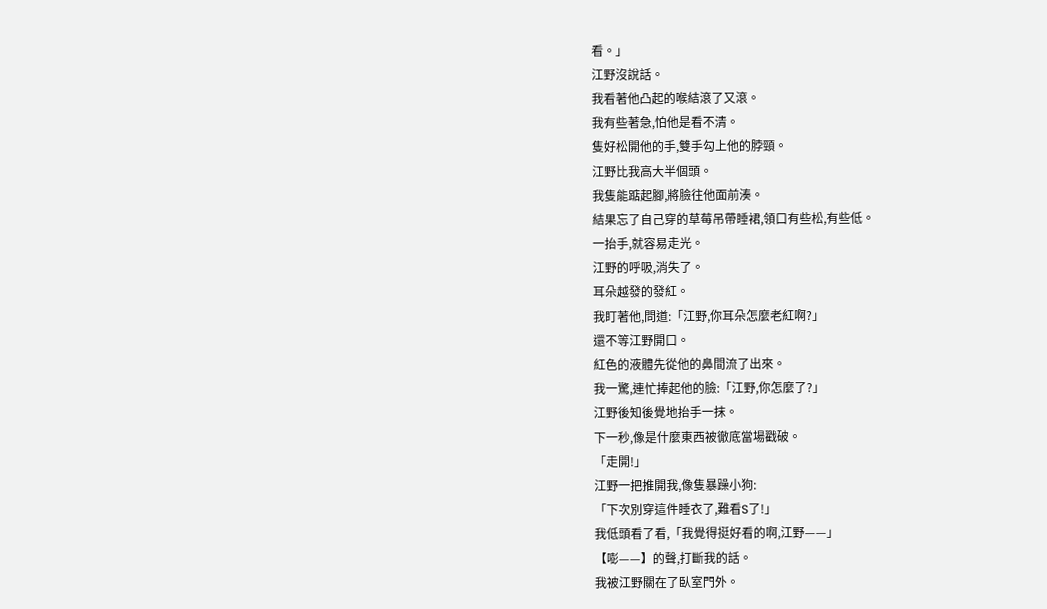看。」
江野沒說話。
我看著他凸起的喉結滾了又滾。
我有些著急,怕他是看不清。
隻好松開他的手,雙手勾上他的脖頸。
江野比我高大半個頭。
我隻能踮起腳,將臉往他面前湊。
結果忘了自己穿的草莓吊帶睡裙,領口有些松,有些低。
一抬手,就容易走光。
江野的呼吸,消失了。
耳朵越發的發紅。
我盯著他,問道:「江野,你耳朵怎麼老紅啊?」
還不等江野開口。
紅色的液體先從他的鼻間流了出來。
我一驚,連忙捧起他的臉:「江野,你怎麼了?」
江野後知後覺地抬手一抹。
下一秒,像是什麼東西被徹底當場戳破。
「走開!」
江野一把推開我,像隻暴躁小狗:
「下次別穿這件睡衣了,難看S了!」
我低頭看了看,「我覺得挺好看的啊,江野——」
【嘭——】的聲,打斷我的話。
我被江野關在了臥室門外。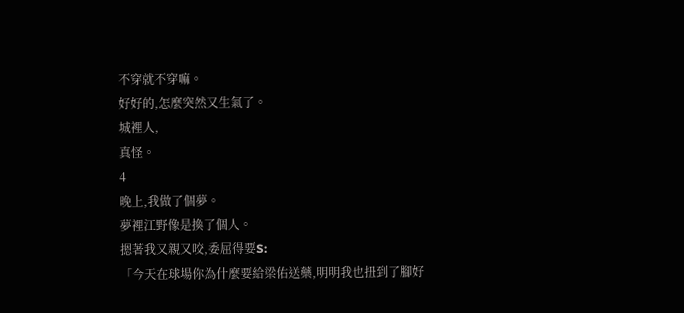不穿就不穿嘛。
好好的,怎麼突然又生氣了。
城裡人,
真怪。
4
晚上,我做了個夢。
夢裡江野像是換了個人。
摁著我又親又咬,委屈得要S:
「今天在球場你為什麼要給梁佑送藥,明明我也扭到了腳好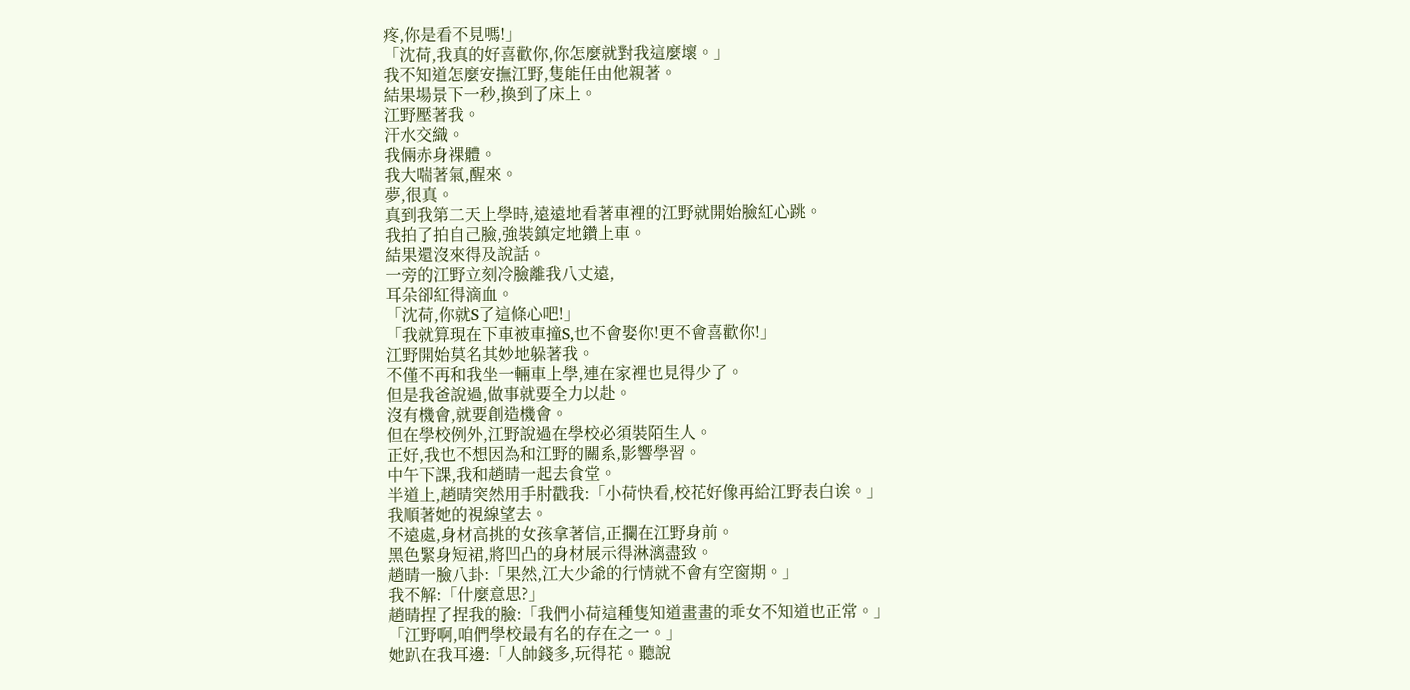疼,你是看不見嗎!」
「沈荷,我真的好喜歡你,你怎麼就對我這麼壞。」
我不知道怎麼安撫江野,隻能任由他親著。
結果場景下一秒,換到了床上。
江野壓著我。
汗水交織。
我倆赤身裸體。
我大喘著氣,醒來。
夢,很真。
真到我第二天上學時,遠遠地看著車裡的江野就開始臉紅心跳。
我拍了拍自己臉,強裝鎮定地鑽上車。
結果還沒來得及說話。
一旁的江野立刻冷臉離我八丈遠,
耳朵卻紅得滴血。
「沈荷,你就S了這條心吧!」
「我就算現在下車被車撞S,也不會娶你!更不會喜歡你!」
江野開始莫名其妙地躲著我。
不僅不再和我坐一輛車上學,連在家裡也見得少了。
但是我爸說過,做事就要全力以赴。
沒有機會,就要創造機會。
但在學校例外,江野說過在學校必須裝陌生人。
正好,我也不想因為和江野的關系,影響學習。
中午下課,我和趙晴一起去食堂。
半道上,趙晴突然用手肘戳我:「小荷快看,校花好像再給江野表白诶。」
我順著她的視線望去。
不遠處,身材高挑的女孩拿著信,正攔在江野身前。
黑色緊身短裙,將凹凸的身材展示得淋漓盡致。
趙晴一臉八卦:「果然,江大少爺的行情就不會有空窗期。」
我不解:「什麼意思?」
趙晴捏了捏我的臉:「我們小荷這種隻知道畫畫的乖女不知道也正常。」
「江野啊,咱們學校最有名的存在之一。」
她趴在我耳邊:「人帥錢多,玩得花。聽說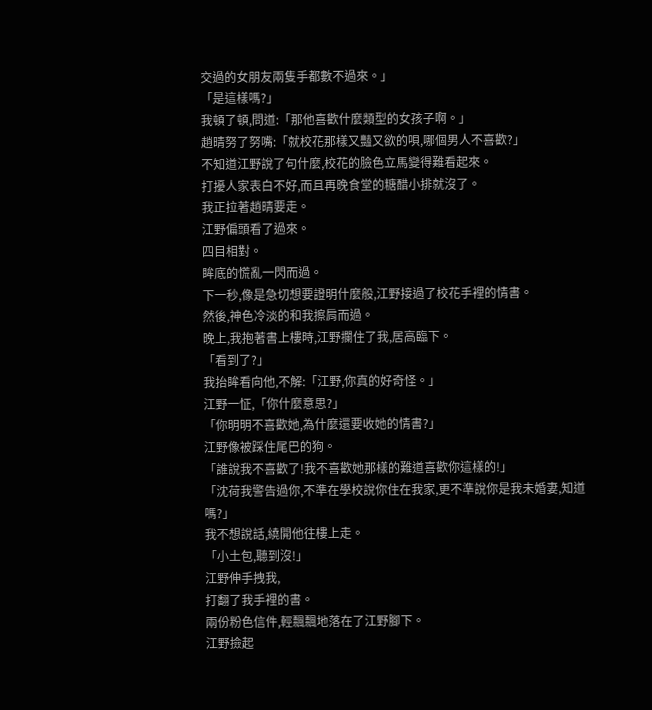交過的女朋友兩隻手都數不過來。」
「是這樣嗎?」
我頓了頓,問道:「那他喜歡什麼類型的女孩子啊。」
趙晴努了努嘴:「就校花那樣又豔又欲的唄,哪個男人不喜歡?」
不知道江野說了句什麼,校花的臉色立馬變得難看起來。
打擾人家表白不好,而且再晚食堂的糖醋小排就沒了。
我正拉著趙晴要走。
江野偏頭看了過來。
四目相對。
眸底的慌亂一閃而過。
下一秒,像是急切想要證明什麼般,江野接過了校花手裡的情書。
然後,神色冷淡的和我擦肩而過。
晚上,我抱著書上樓時,江野攔住了我,居高臨下。
「看到了?」
我抬眸看向他,不解:「江野,你真的好奇怪。」
江野一怔,「你什麼意思?」
「你明明不喜歡她,為什麼還要收她的情書?」
江野像被踩住尾巴的狗。
「誰說我不喜歡了!我不喜歡她那樣的難道喜歡你這樣的!」
「沈荷我警告過你,不準在學校說你住在我家,更不準說你是我未婚妻,知道嗎?」
我不想說話,繞開他往樓上走。
「小土包,聽到沒!」
江野伸手拽我,
打翻了我手裡的書。
兩份粉色信件,輕飄飄地落在了江野腳下。
江野撿起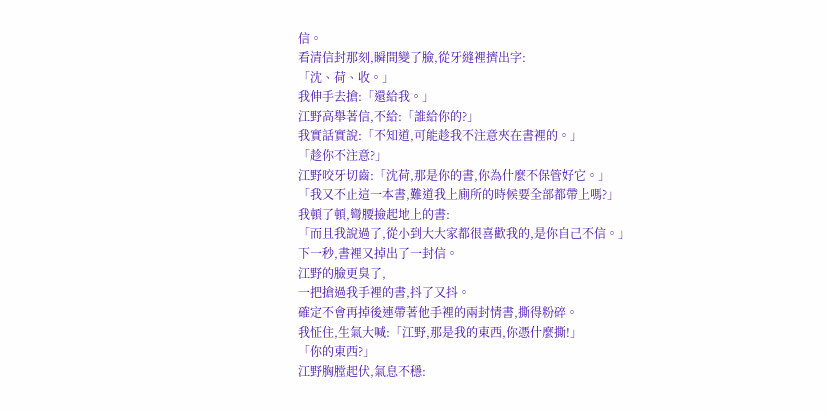信。
看清信封那刻,瞬間變了臉,從牙縫裡擠出字:
「沈、荷、收。」
我伸手去搶:「還給我。」
江野高舉著信,不給:「誰給你的?」
我實話實說:「不知道,可能趁我不注意夾在書裡的。」
「趁你不注意?」
江野咬牙切齒:「沈荷,那是你的書,你為什麼不保管好它。」
「我又不止這一本書,難道我上廁所的時候要全部都帶上嗎?」
我頓了頓,彎腰撿起地上的書:
「而且我說過了,從小到大大家都很喜歡我的,是你自己不信。」
下一秒,書裡又掉出了一封信。
江野的臉更臭了,
一把搶過我手裡的書,抖了又抖。
確定不會再掉後連帶著他手裡的兩封情書,撕得粉碎。
我怔住,生氣大喊:「江野,那是我的東西,你憑什麼撕!」
「你的東西?」
江野胸膛起伏,氣息不穩: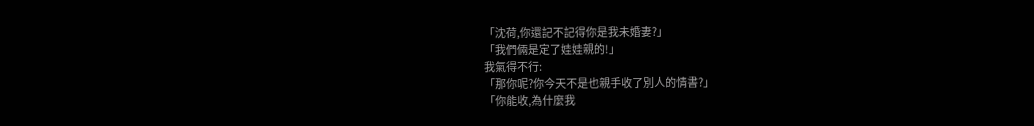「沈荷,你還記不記得你是我未婚妻?」
「我們倆是定了娃娃親的!」
我氣得不行:
「那你呢?你今天不是也親手收了別人的情書?」
「你能收,為什麼我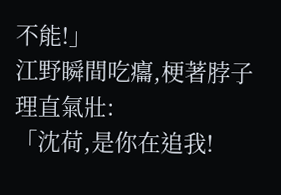不能!」
江野瞬間吃癟,梗著脖子理直氣壯:
「沈荷,是你在追我!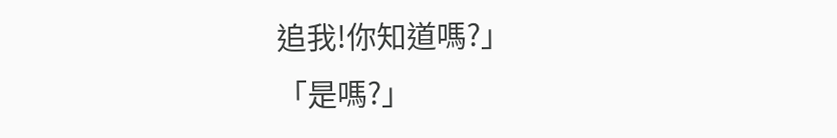追我!你知道嗎?」
「是嗎?」